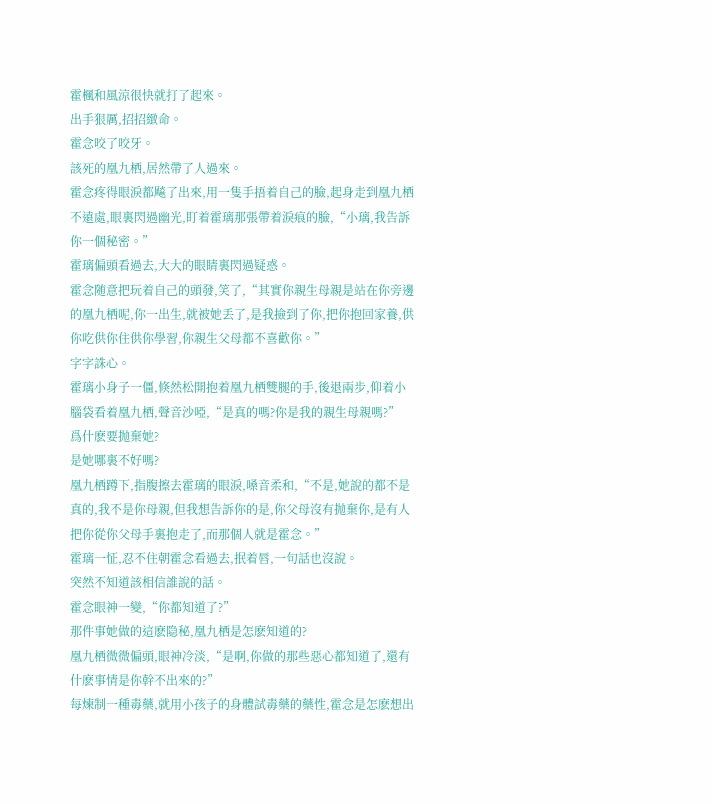霍楓和風涼很快就打了起來。
出手狠厲,招招緻命。
霍念咬了咬牙。
該死的凰九栖,居然帶了人過來。
霍念疼得眼淚都飚了出來,用一隻手捂着自己的臉,起身走到凰九栖不遠處,眼裏閃過幽光,盯着霍璃那張帶着淚痕的臉,“小璃,我告訴你一個秘密。”
霍璃偏頭看過去,大大的眼睛裏閃過疑惑。
霍念随意把玩着自己的頭發,笑了,“其實你親生母親是站在你旁邊的凰九栖呢,你一出生,就被她丢了,是我撿到了你,把你抱回家養,供你吃供你住供你學習,你親生父母都不喜歡你。”
字字誅心。
霍璃小身子一僵,倏然松開抱着凰九栖雙腿的手,後退兩步,仰着小腦袋看着凰九栖,聲音沙啞,“是真的嗎?你是我的親生母親嗎?”
爲什麽要抛棄她?
是她哪裏不好嗎?
凰九栖蹲下,指腹擦去霍璃的眼淚,嗓音柔和,“不是,她說的都不是真的,我不是你母親,但我想告訴你的是,你父母沒有抛棄你,是有人把你從你父母手裏抱走了,而那個人就是霍念。”
霍璃一怔,忍不住朝霍念看過去,抿着唇,一句話也沒說。
突然不知道該相信誰說的話。
霍念眼神一變,“你都知道了?”
那件事她做的這麽隐秘,凰九栖是怎麽知道的?
凰九栖微微偏頭,眼神冷淡,“是啊,你做的那些惡心都知道了,還有什麽事情是你幹不出來的?”
每煉制一種毒藥,就用小孩子的身體試毒藥的藥性,霍念是怎麽想出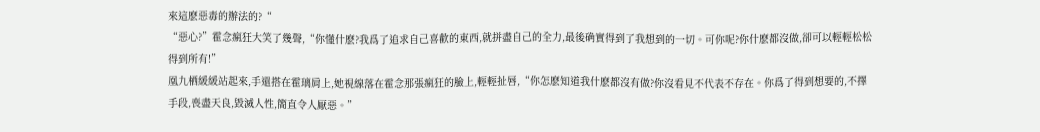來這麽惡毒的辦法的?“
“惡心?”霍念瘋狂大笑了幾聲,“你懂什麽?我爲了追求自己喜歡的東西,就拼盡自己的全力,最後确實得到了我想到的一切。可你呢?你什麽都沒做,卻可以輕輕松松得到所有!”
凰九栖緩緩站起來,手還搭在霍璃肩上,她視線落在霍念那張瘋狂的臉上,輕輕扯唇,“你怎麽知道我什麽都沒有做?你沒看見不代表不存在。你爲了得到想要的,不擇手段,喪盡天良,毀滅人性,簡直令人厭惡。”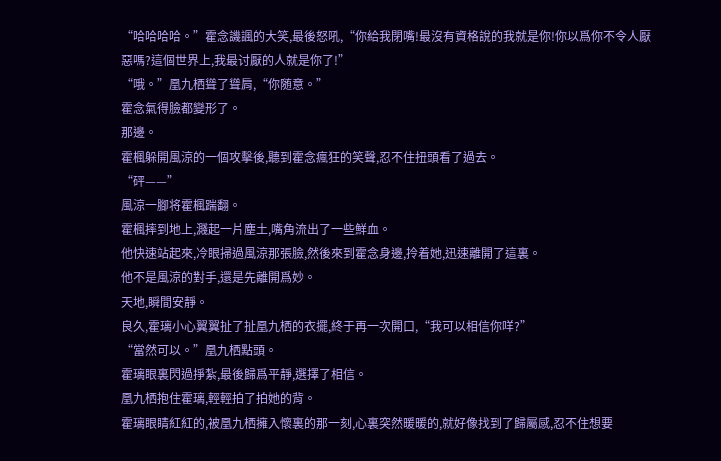“哈哈哈哈。”霍念譏諷的大笑,最後怒吼,“你給我閉嘴!最沒有資格說的我就是你!你以爲你不令人厭惡嗎?這個世界上,我最讨厭的人就是你了!”
“哦。”凰九栖聳了聳肩,“你随意。”
霍念氣得臉都變形了。
那邊。
霍楓躲開風涼的一個攻擊後,聽到霍念瘋狂的笑聲,忍不住扭頭看了過去。
“砰——”
風涼一腳将霍楓踹翻。
霍楓摔到地上,濺起一片塵土,嘴角流出了一些鮮血。
他快速站起來,冷眼掃過風涼那張臉,然後來到霍念身邊,拎着她,迅速離開了這裏。
他不是風涼的對手,還是先離開爲妙。
天地,瞬間安靜。
良久,霍璃小心翼翼扯了扯凰九栖的衣擺,終于再一次開口,“我可以相信你咩?”
“當然可以。”凰九栖點頭。
霍璃眼裏閃過掙紮,最後歸爲平靜,選擇了相信。
凰九栖抱住霍璃,輕輕拍了拍她的背。
霍璃眼睛紅紅的,被凰九栖擁入懷裏的那一刻,心裏突然暖暖的,就好像找到了歸屬感,忍不住想要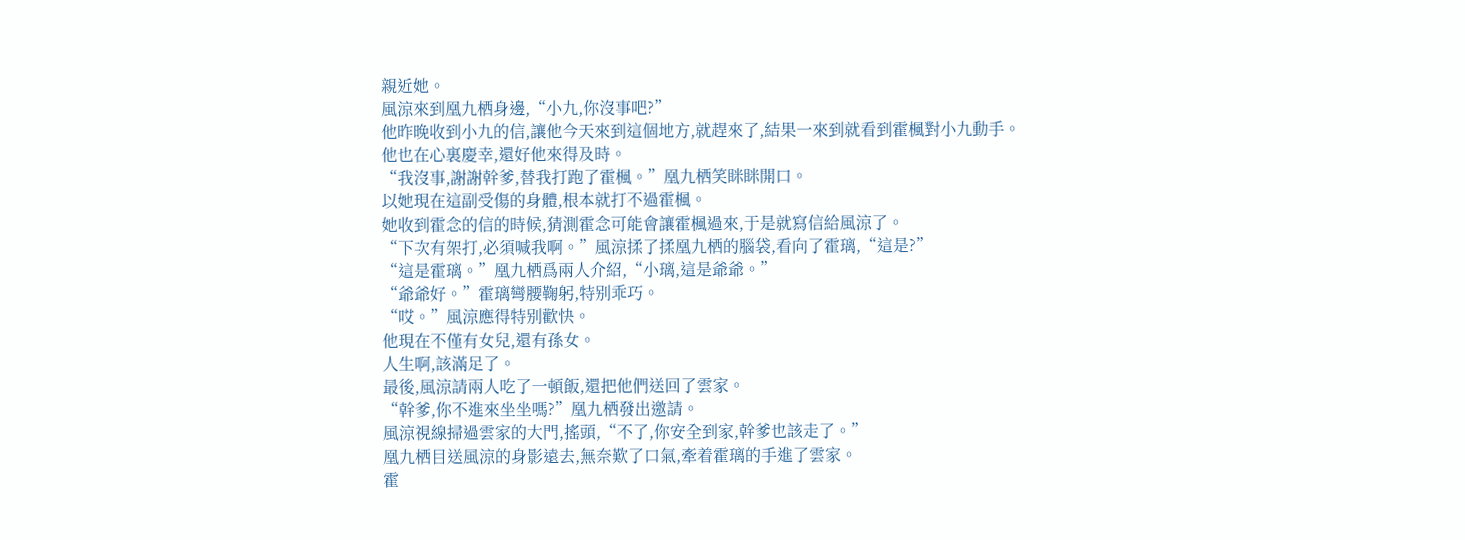親近她。
風涼來到凰九栖身邊,“小九,你沒事吧?”
他昨晚收到小九的信,讓他今天來到這個地方,就趕來了,結果一來到就看到霍楓對小九動手。
他也在心裏慶幸,還好他來得及時。
“我沒事,謝謝幹爹,替我打跑了霍楓。”凰九栖笑眯眯開口。
以她現在這副受傷的身體,根本就打不過霍楓。
她收到霍念的信的時候,猜測霍念可能會讓霍楓過來,于是就寫信給風涼了。
“下次有架打,必須喊我啊。”風涼揉了揉凰九栖的腦袋,看向了霍璃,“這是?”
“這是霍璃。”凰九栖爲兩人介紹,“小璃,這是爺爺。”
“爺爺好。”霍璃彎腰鞠躬,特别乖巧。
“哎。”風涼應得特别歡快。
他現在不僅有女兒,還有孫女。
人生啊,該滿足了。
最後,風涼請兩人吃了一頓飯,還把他們送回了雲家。
“幹爹,你不進來坐坐嗎?”凰九栖發出邀請。
風涼視線掃過雲家的大門,搖頭,“不了,你安全到家,幹爹也該走了。”
凰九栖目送風涼的身影遠去,無奈歎了口氣,牽着霍璃的手進了雲家。
霍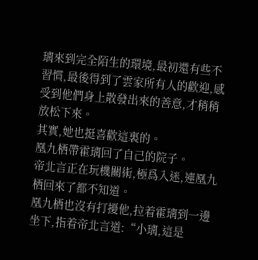璃來到完全陌生的環境,最初還有些不習慣,最後得到了雲家所有人的歡迎,感受到他們身上散發出來的善意,才稍稍放松下來。
其實,她也挺喜歡這裏的。
凰九栖帶霍璃回了自己的院子。
帝北言正在玩機關術,極爲入迷,連凰九栖回來了都不知道。
凰九栖也沒有打擾他,拉着霍璃到一邊坐下,指着帝北言道:“小璃,這是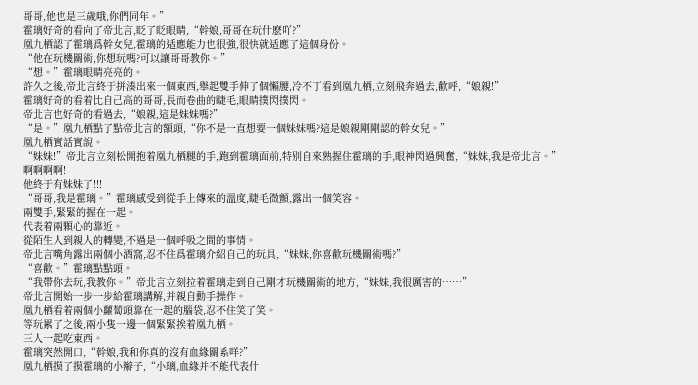哥哥,他也是三歲哦,你們同年。”
霍璃好奇的看向了帝北言,眨了眨眼睛,“幹娘,哥哥在玩什麽吖?”
凰九栖認了霍璃爲幹女兒,霍璃的适應能力也很強,很快就适應了這個身份。
“他在玩機關術,你想玩嗎?可以讓哥哥教你。”
“想。”霍璃眼睛亮亮的。
許久之後,帝北言終于拼湊出來一個東西,舉起雙手伸了個懶腰,冷不丁看到凰九栖,立刻飛奔過去,歡呼,“娘親!”
霍璃好奇的看着比自己高的哥哥,長而卷曲的睫毛,眼睛撲閃撲閃。
帝北言也好奇的看過去,“娘親,這是妹妹嗎?”
“是。”凰九栖點了點帝北言的額頭,“你不是一直想要一個妹妹嗎?這是娘親剛剛認的幹女兒。”
凰九栖實話實說。
“妹妹!”帝北言立刻松開抱着凰九栖腿的手,跑到霍璃面前,特别自來熟握住霍璃的手,眼神閃過興奮,“妹妹,我是帝北言。”
啊啊啊啊!
他終于有妹妹了!!!
“哥哥,我是霍璃。”霍璃感受到從手上傳來的溫度,睫毛微顫,露出一個笑容。
兩雙手,緊緊的握在一起。
代表着兩顆心的靠近。
從陌生人到親人的轉變,不過是一個呼吸之間的事情。
帝北言嘴角露出兩個小酒窩,忍不住爲霍璃介紹自己的玩具,“妹妹,你喜歡玩機關術嗎?”
“喜歡。”霍璃點點頭。
“我帶你去玩,我教你。”帝北言立刻拉着霍璃走到自己剛才玩機關術的地方,“妹妹,我很厲害的……”
帝北言開始一步一步給霍璃講解,并親自動手操作。
凰九栖看着兩個小蘿蔔頭靠在一起的腦袋,忍不住笑了笑。
等玩累了之後,兩小隻一邊一個緊緊挨着凰九栖。
三人一起吃東西。
霍璃突然開口,“幹娘,我和你真的沒有血緣關系咩?”
凰九栖摸了摸霍璃的小辮子,“小璃,血緣并不能代表什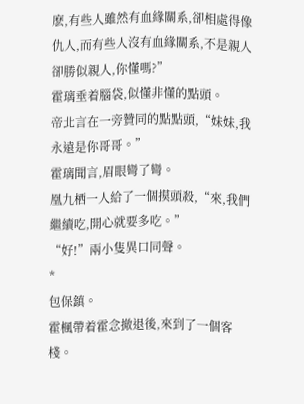麽,有些人雖然有血緣關系,卻相處得像仇人,而有些人沒有血緣關系,不是親人卻勝似親人,你懂嗎?”
霍璃垂着腦袋,似懂非懂的點頭。
帝北言在一旁贊同的點點頭,“妹妹,我永遠是你哥哥。”
霍璃聞言,眉眼彎了彎。
凰九栖一人給了一個摸頭殺,“來,我們繼續吃,開心就要多吃。”
“好!”兩小隻異口同聲。
*
包保鎮。
霍楓帶着霍念撤退後,來到了一個客棧。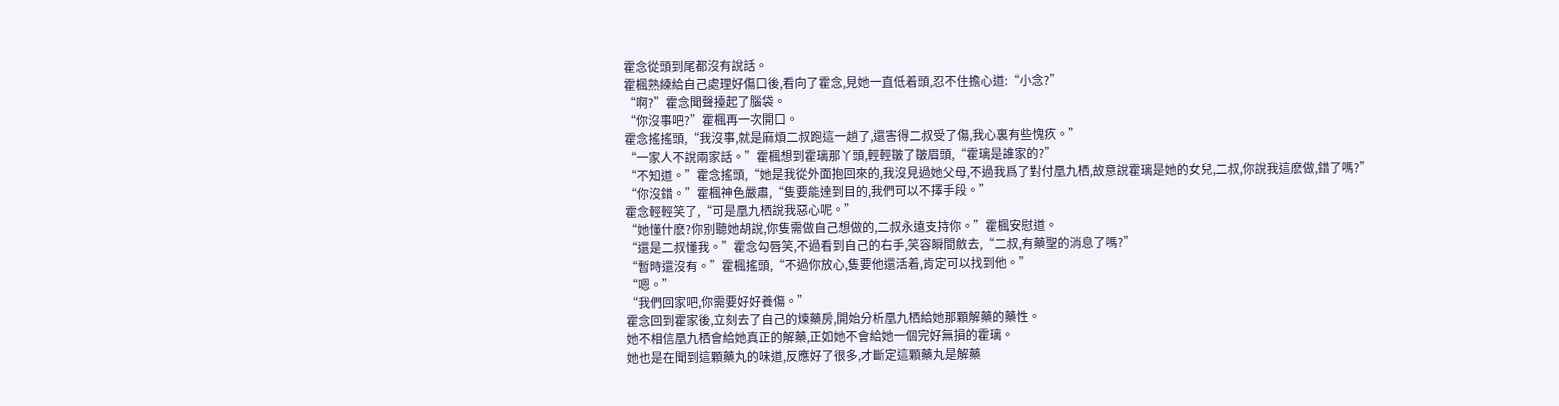霍念從頭到尾都沒有說話。
霍楓熟練給自己處理好傷口後,看向了霍念,見她一直低着頭,忍不住擔心道:“小念?”
“啊?”霍念聞聲擡起了腦袋。
“你沒事吧?”霍楓再一次開口。
霍念搖搖頭,“我沒事,就是麻煩二叔跑這一趟了,還害得二叔受了傷,我心裏有些愧疚。”
“一家人不說兩家話。”霍楓想到霍璃那丫頭,輕輕皺了皺眉頭,“霍璃是誰家的?”
“不知道。”霍念搖頭,“她是我從外面抱回來的,我沒見過她父母,不過我爲了對付凰九栖,故意說霍璃是她的女兒,二叔,你說我這麽做,錯了嗎?”
“你沒錯。”霍楓神色嚴肅,“隻要能達到目的,我們可以不擇手段。”
霍念輕輕笑了,“可是凰九栖說我惡心呢。”
“她懂什麽?你别聽她胡說,你隻需做自己想做的,二叔永遠支持你。”霍楓安慰道。
“還是二叔懂我。”霍念勾唇笑,不過看到自己的右手,笑容瞬間斂去,“二叔,有藥聖的消息了嗎?”
“暫時還沒有。”霍楓搖頭,“不過你放心,隻要他還活着,肯定可以找到他。”
“嗯。”
“我們回家吧,你需要好好養傷。”
霍念回到霍家後,立刻去了自己的煉藥房,開始分析凰九栖給她那顆解藥的藥性。
她不相信凰九栖會給她真正的解藥,正如她不會給她一個完好無損的霍璃。
她也是在聞到這顆藥丸的味道,反應好了很多,才斷定這顆藥丸是解藥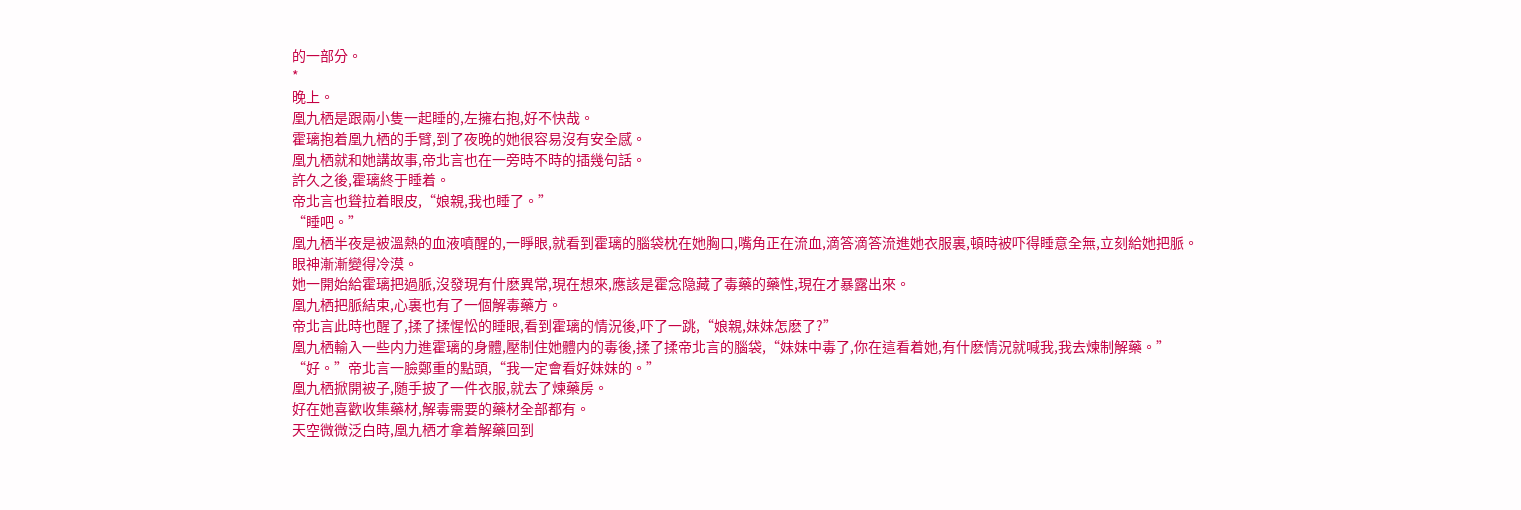的一部分。
*
晚上。
凰九栖是跟兩小隻一起睡的,左擁右抱,好不快哉。
霍璃抱着凰九栖的手臂,到了夜晚的她很容易沒有安全感。
凰九栖就和她講故事,帝北言也在一旁時不時的插幾句話。
許久之後,霍璃終于睡着。
帝北言也聳拉着眼皮,“娘親,我也睡了。”
“睡吧。”
凰九栖半夜是被溫熱的血液噴醒的,一睜眼,就看到霍璃的腦袋枕在她胸口,嘴角正在流血,滴答滴答流進她衣服裏,頓時被吓得睡意全無,立刻給她把脈。
眼神漸漸變得冷漠。
她一開始給霍璃把過脈,沒發現有什麽異常,現在想來,應該是霍念隐藏了毒藥的藥性,現在才暴露出來。
凰九栖把脈結束,心裏也有了一個解毒藥方。
帝北言此時也醒了,揉了揉惺忪的睡眼,看到霍璃的情況後,吓了一跳,“娘親,妹妹怎麽了?”
凰九栖輸入一些内力進霍璃的身體,壓制住她體内的毒後,揉了揉帝北言的腦袋,“妹妹中毒了,你在這看着她,有什麽情況就喊我,我去煉制解藥。”
“好。”帝北言一臉鄭重的點頭,“我一定會看好妹妹的。”
凰九栖掀開被子,随手披了一件衣服,就去了煉藥房。
好在她喜歡收集藥材,解毒需要的藥材全部都有。
天空微微泛白時,凰九栖才拿着解藥回到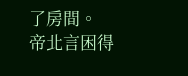了房間。
帝北言困得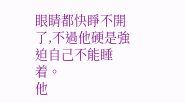眼睛都快睜不開了,不過他硬是強迫自己不能睡着。
他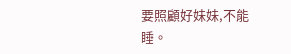要照顧好妹妹,不能睡。